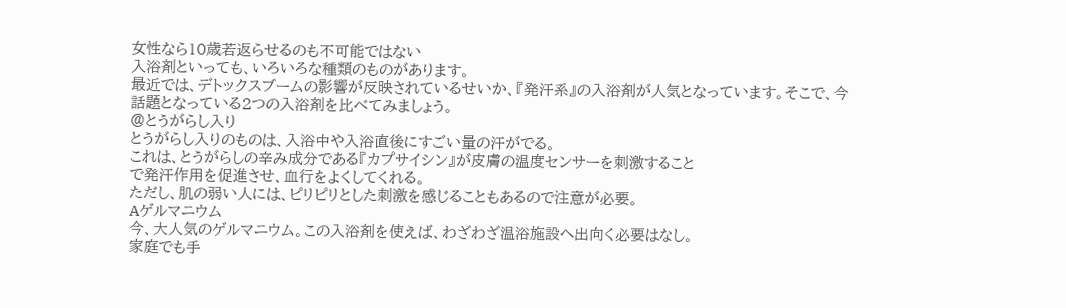女性なら10歳若返らせるのも不可能ではない
入浴剤といっても、いろいろな種類のものがあります。
最近では、デトックスブームの影響が反映されているせいか、『発汗系』の入浴剤が人気となっています。そこで、今話題となっている2つの入浴剤を比べてみましょう。
@とうがらし入り
とうがらし入りのものは、入浴中や入浴直後にすごい量の汗がでる。
これは、とうがらしの辛み成分である『カプサイシン』が皮膚の温度センサーを刺激すること
で発汗作用を促進させ、血行をよくしてくれる。
ただし、肌の弱い人には、ピリピリとした刺激を感じることもあるので注意が必要。
Aゲルマニウム
今、大人気のゲルマニウム。この入浴剤を使えば、わざわざ温浴施設へ出向く必要はなし。
家庭でも手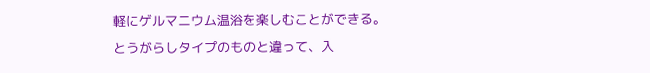軽にゲルマニウム温浴を楽しむことができる。
とうがらしタイプのものと違って、入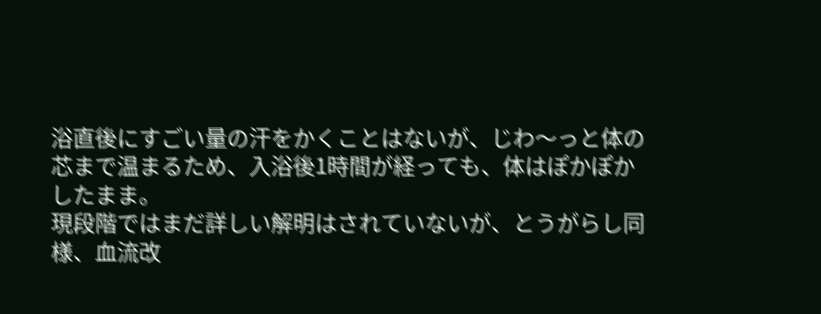浴直後にすごい量の汗をかくことはないが、じわ〜っと体の
芯まで温まるため、入浴後1時間が経っても、体はぽかぽかしたまま。
現段階ではまだ詳しい解明はされていないが、とうがらし同様、血流改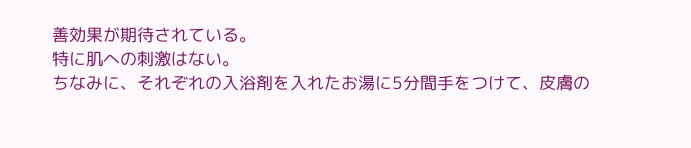善効果が期待されている。
特に肌への刺激はない。
ちなみに、それぞれの入浴剤を入れたお湯に5分間手をつけて、皮膚の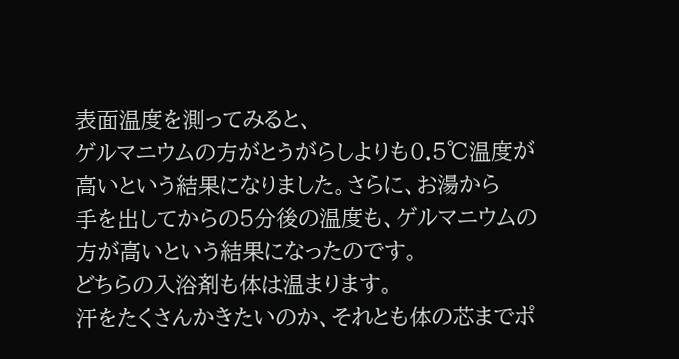表面温度を測ってみると、
ゲルマニウムの方がとうがらしよりも0.5℃温度が高いという結果になりました。さらに、お湯から
手を出してからの5分後の温度も、ゲルマニウムの方が高いという結果になったのです。
どちらの入浴剤も体は温まります。
汗をたくさんかきたいのか、それとも体の芯までポ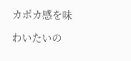カポカ感を味わいたいの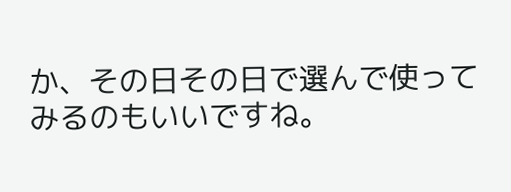か、その日その日で選んで使ってみるのもいいですね。